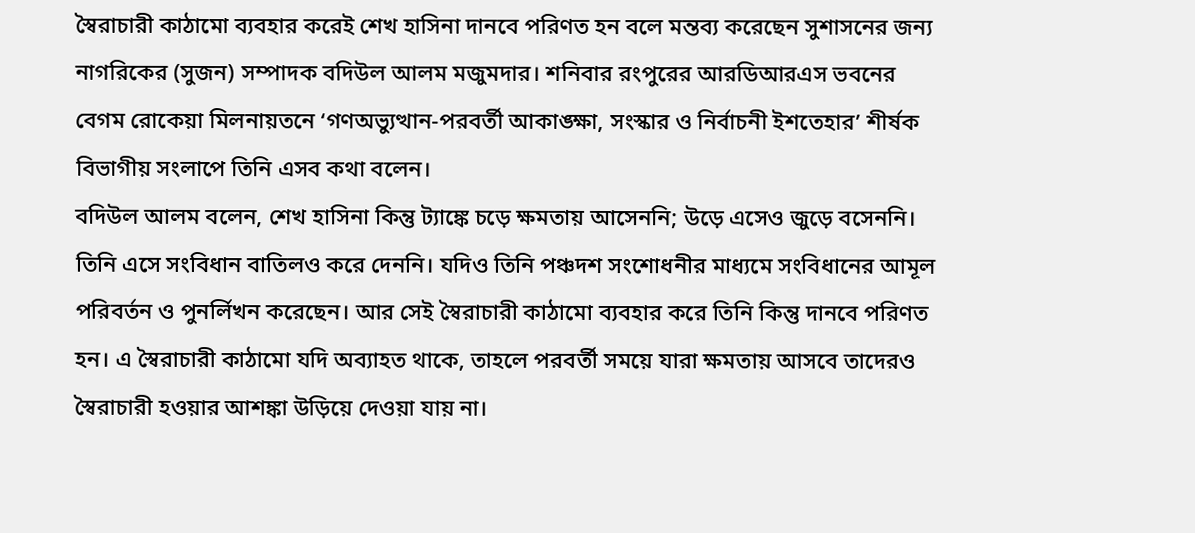স্বৈরাচারী কাঠামো ব্যবহার করেই শেখ হাসিনা দানবে পরিণত হন বলে মন্তব্য করেছেন সুশাসনের জন্য নাগরিকের (সুজন) সম্পাদক বদিউল আলম মজুমদার। শনিবার রংপুরের আরডিআরএস ভবনের বেগম রোকেয়া মিলনায়তনে ‘গণঅভ্যুত্থান-পরবর্তী আকাঙ্ক্ষা, সংস্কার ও নির্বাচনী ইশতেহার’ শীর্ষক বিভাগীয় সংলাপে তিনি এসব কথা বলেন।
বদিউল আলম বলেন, শেখ হাসিনা কিন্তু ট্যাঙ্কে চড়ে ক্ষমতায় আসেননি; উড়ে এসেও জুড়ে বসেননি। তিনি এসে সংবিধান বাতিলও করে দেননি। যদিও তিনি পঞ্চদশ সংশোধনীর মাধ্যমে সংবিধানের আমূল পরিবর্তন ও পুনর্লিখন করেছেন। আর সেই স্বৈরাচারী কাঠামো ব্যবহার করে তিনি কিন্তু দানবে পরিণত হন। এ স্বৈরাচারী কাঠামো যদি অব্যাহত থাকে, তাহলে পরবর্তী সময়ে যারা ক্ষমতায় আসবে তাদেরও স্বৈরাচারী হওয়ার আশঙ্কা উড়িয়ে দেওয়া যায় না।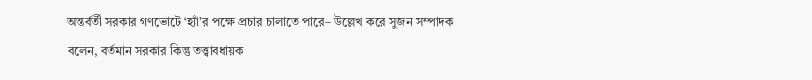অন্তর্বর্তী সরকার গণভোটে ‘হ্যাঁ’র পক্ষে প্রচার চালাতে পারে– উল্লেখ করে সুজন সম্পাদক বলেন, বর্তমান সরকার কিন্তু তত্ত্বাবধায়ক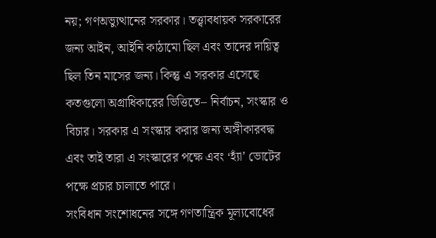নয়; গণঅভ্যুত্থানের সরকার। তত্ত্বাবধায়ক সরকারের জন্য আইন, আইনি কাঠামো ছিল এবং তাদের দায়িত্ব ছিল তিন মাসের জন্য। কিন্তু এ সরকার এসেছে কতগুলো অগ্রাধিকারের ভিত্তিতে– নির্বাচন, সংস্কার ও বিচার। সরকার এ সংস্কার করার জন্য অঙ্গীকারবদ্ধ এবং তাই তারা এ সংস্কারের পক্ষে এবং ‘হ্যাঁ’ ভোটের পক্ষে প্রচার চালাতে পারে।
সংবিধান সংশোধনের সঙ্গে গণতান্ত্রিক মূল্যবোধের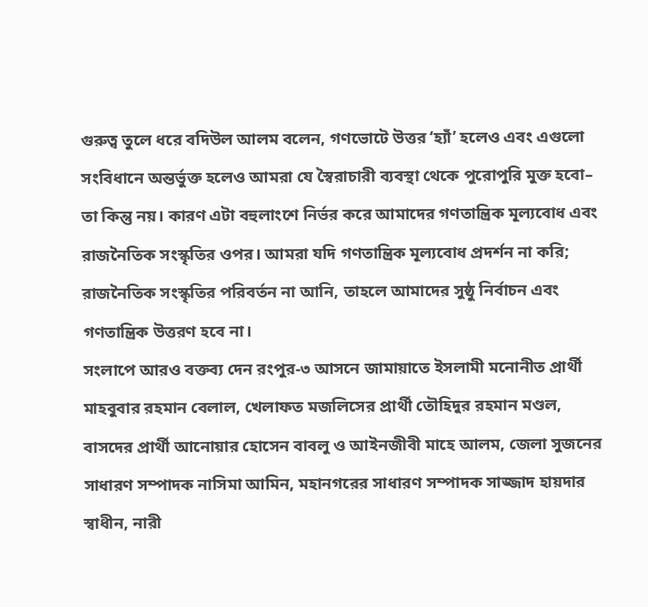গুরুত্ব তুলে ধরে বদিউল আলম বলেন, গণভোটে উত্তর ‘হ্যাঁ’ হলেও এবং এগুলো সংবিধানে অন্তর্ভুক্ত হলেও আমরা যে স্বৈরাচারী ব্যবস্থা থেকে পুরোপুরি মুক্ত হবো– তা কিন্তু নয়। কারণ এটা বহুলাংশে নির্ভর করে আমাদের গণতান্ত্রিক মূল্যবোধ এবং রাজনৈতিক সংস্কৃতির ওপর। আমরা যদি গণতান্ত্রিক মূল্যবোধ প্রদর্শন না করি; রাজনৈতিক সংস্কৃতির পরিবর্তন না আনি, তাহলে আমাদের সুষ্ঠু নির্বাচন এবং গণতান্ত্রিক উত্তরণ হবে না।
সংলাপে আরও বক্তব্য দেন রংপুর-৩ আসনে জামায়াতে ইসলামী মনোনীত প্রার্থী মাহবুবার রহমান বেলাল, খেলাফত মজলিসের প্রার্থী তৌহিদুর রহমান মণ্ডল, বাসদের প্রার্থী আনোয়ার হোসেন বাবলু ও আইনজীবী মাহে আলম, জেলা সুজনের সাধারণ সম্পাদক নাসিমা আমিন, মহানগরের সাধারণ সম্পাদক সাজ্জাদ হায়দার স্বাধীন, নারী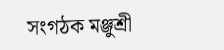সংগঠক মঞ্জুশ্রী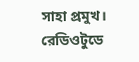সাহা প্রমুখ।
রেডিওটুডে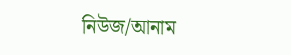নিউজ/আনাম